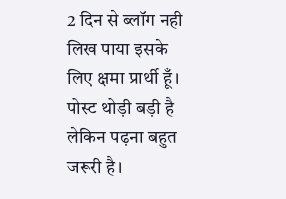2 दिन से ब्लॉग नही लिख पाया इसके लिए क्षमा प्रार्थी हूँ।
पोस्ट थोड़ी बड़ी है लेकिन पढ़ना बहुत जरूरी है।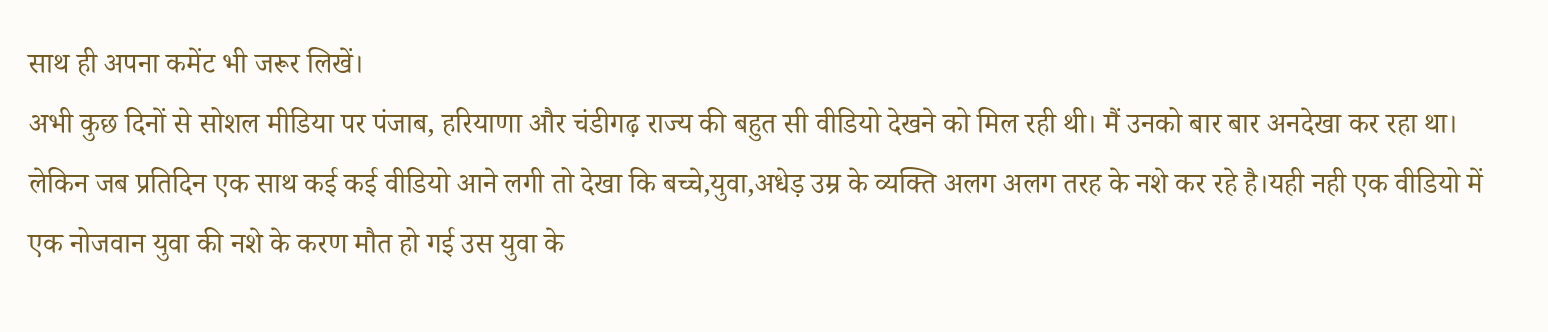साथ ही अपना कमेंट भी जरूर लिखें।
अभी कुछ दिनों से सोशल मीडिया पर पंजाब, हरियाणा और चंडीगढ़ राज्य की बहुत सी वीडियो देखने को मिल रही थी। मैं उनको बार बार अनदेखा कर रहा था। लेकिन जब प्रतिदिन एक साथ कई कई वीडियो आने लगी तो देखा कि बच्चे,युवा,अधेड़ उम्र के व्यक्ति अलग अलग तरह के नशे कर रहे है।यही नही एक वीडियो में एक नोजवान युवा की नशे के करण मौत हो गई उस युवा के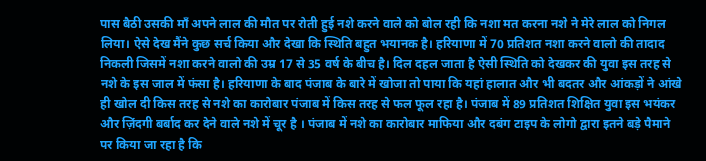पास बैठी उसकी माँ अपने लाल की मौत पर रोती हुई नशे करने वाले को बोल रही कि नशा मत करना नशे ने मेरे लाल को निगल लिया। ऐसे देख मैंने कुछ सर्च किया और देखा कि स्थिति बहुत भयानक है। हरियाणा में 70 प्रतिशत नशा करने वालो की तादाद निकली जिसमें नशा करने वालो की उम्र 17 से 35 वर्ष के बीच है। दिल दहल जाता है ऐसी स्थिति को देखकर की युवा इस तरह से नशे के इस जाल में फंसा है। हरियाणा के बाद पंजाब के बारे में खोजा तो पाया कि यहां हालात और भी बदतर और आंकड़ों ने आंखे ही खोल दी किस तरह से नशे का कारोबार पंजाब में किस तरह से फल फूल रहा है। पंजाब में 89 प्रतिशत शिक्षित युवा इस भयंकर और ज़िंदगी बर्बाद कर देने वाले नशे में चूर है । पंजाब में नशे का कारोबार माफिया और दबंग टाइप के लोगो द्वारा इतने बड़े पैमाने पर किया जा रहा है कि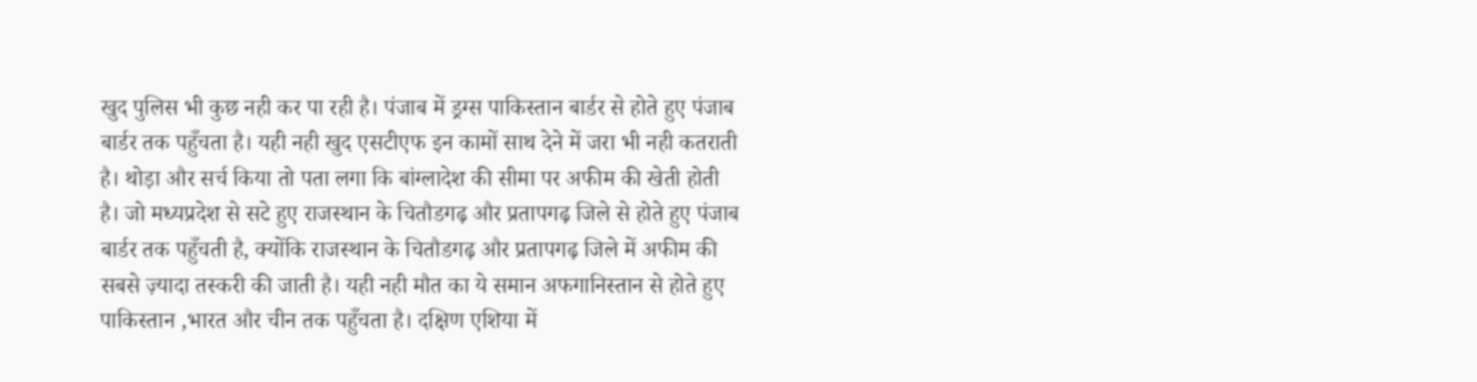खुद पुलिस भी कुछ नही कर पा रही है। पंजाब में ड्रग्स पाकिस्तान बार्डर से होते हुए पंजाब बार्डर तक पहुँचता है। यही नही खुद एसटीएफ इन कामों साथ देने में जरा भी नही कतराती है। थोड़ा और सर्च किया तो पता लगा कि बांग्लादेश की सीमा पर अफीम की खेती होती है। जो मध्यप्रदेश से सटे हुए राजस्थान के चितौडगढ़ और प्रतापगढ़ जिले से होते हुए पंजाब बार्डर तक पहुँचती है, क्योंकि राजस्थान के चितौडगढ़ और प्रतापगढ़ जिले में अफीम की सबसे ज़्यादा तस्करी की जाती है। यही नही मौत का ये समान अफगानिस्तान से होते हुए पाकिस्तान ,भारत और चीन तक पहुँचता है। दक्षिण एशिया में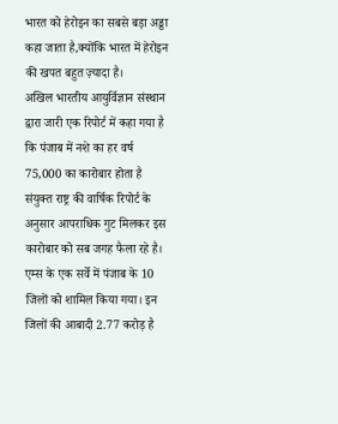भारत को हेरोइन का सबसे बड़ा अड्डा कहा जाता है,क्योंकि भारत में हेरोइन की खपत बहुत ज़्यादा है।
अखिल भारतीय आयुर्विज्ञान संस्थान द्वारा जारी एक रिपोर्ट में कहा गया है कि पंजाब में नशे का हर वर्ष 75,000 का कारोबार होता है
संयुक्त राष्ट्र की वार्षिक रिपोर्ट के अनुसार आपराधिक गुट मिलकर इस कारोबार को सब जगह फैला रहे है।
एम्स के एक सर्वे में पंजाब के 10 जिलों को शामिल किया गया। इन जिलों की आबादी 2.77 करोड़ है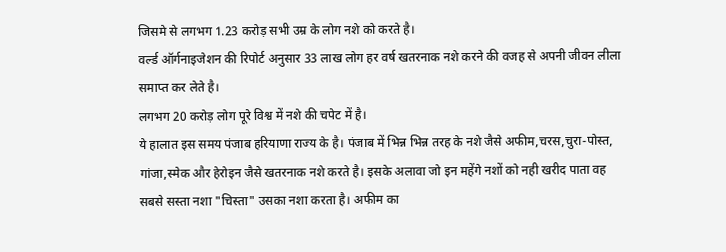जिसमे से लगभग 1.23 करोड़ सभी उम्र के लोग नशे को करते है।
वर्ल्ड ऑर्गनाइजेशन की रिपोर्ट अनुसार 33 लाख लोग हर वर्ष खतरनाक नशे करने की वजह से अपनी जीवन लीला समाप्त कर लेते है।
लगभग 20 करोड़ लोग पूरे विश्व में नशे की चपेट में है।
ये हालात इस समय पंजाब हरियाणा राज्य के है। पंजाब में भिन्न भिन्न तरह के नशे जैसे अफीम,चरस,चुरा-पोस्त, गांजा,स्मेक और हेरोइन जैसे खतरनाक नशे करते है। इसके अलावा जो इन महेंगे नशों को नही खरीद पाता वह सबसे सस्ता नशा "चिस्ता" उसका नशा करता है। अफीम का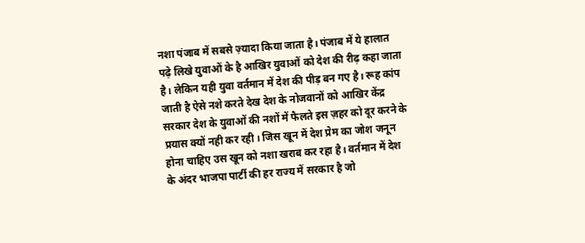नशा पंजाब में सबसे ज़्यादा किया जाता है। पंजाब में ये हालात पढ़े लिखे युवाओं के है आखिर युवाओं को देश की रीढ़ कहा जाता है। लेकिन यही युवा वर्तमान में देश की पीड़ बन गए है। रूह कांप जाती है ऐसे नशे करते देख देश के नोजवानों को आखिर केंद्र सरकार देश के युवाओं की नशों में फैलते इस ज़हर को दूर करने के प्रयास क्यों नही कर रही। जिस खून में देश प्रेम का जोश जनून होना चाहिए उस खून को नशा खराब कर रहा है। वर्तमान में देश के अंदर भाजपा पार्टी की हर राज्य में सरकार है जो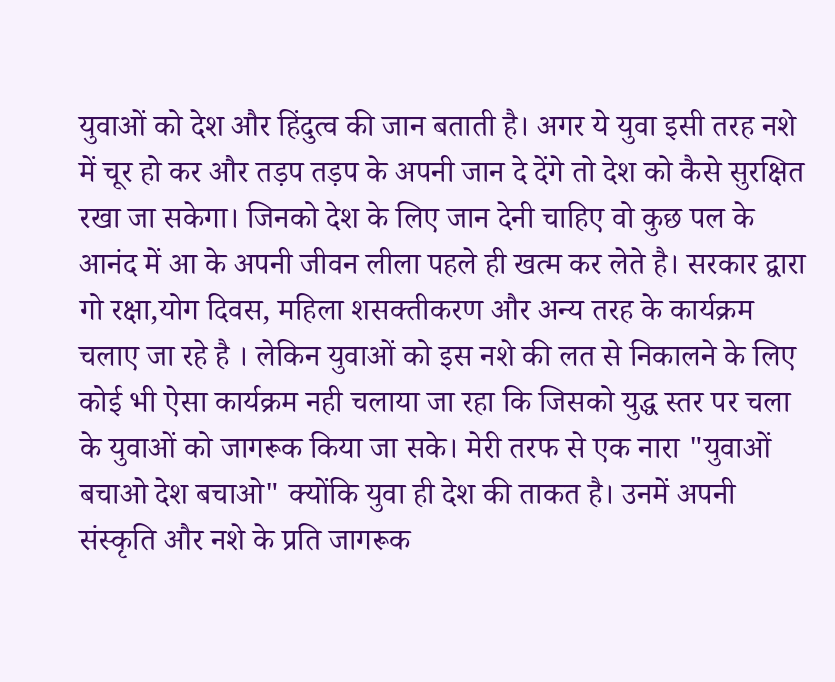युवाओं को देश और हिंदुत्व की जान बताती है। अगर ये युवा इसी तरह नशे में चूर हो कर और तड़प तड़प के अपनी जान दे देंगे तो देश को कैसे सुरक्षित रखा जा सकेगा। जिनको देश के लिए जान देनी चाहिए वो कुछ पल के आनंद में आ के अपनी जीवन लीला पहले ही खत्म कर लेते है। सरकार द्वारा गो रक्षा,योग दिवस, महिला शसक्तीकरण और अन्य तरह के कार्यक्रम चलाए जा रहे है । लेकिन युवाओं को इस नशे की लत से निकालने के लिए कोई भी ऐसा कार्यक्रम नही चलाया जा रहा कि जिसको युद्ध स्तर पर चला के युवाओं को जागरूक किया जा सके। मेरी तरफ से एक नारा "युवाओं बचाओ देश बचाओ" क्योंकि युवा ही देश की ताकत है। उनमें अपनी संस्कृति और नशे के प्रति जागरूक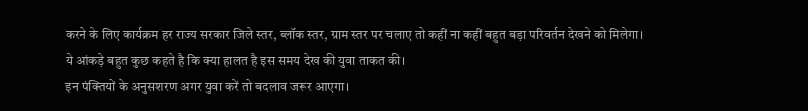करने के लिए कार्यक्रम हर राज्य सरकार जिले स्तर, ब्लॉक स्तर, ग्राम स्तर पर चलाए तो कहीं ना कहीं बहुत बड़ा परिवर्तन देखने को मिलेगा।
ये आंकड़े बहुत कुछ कहते है कि क्या हालत है इस समय देख की युवा ताकत की।
इन पंक्तियों के अनुसशरण अगर युवा करें तो बदलाव जरूर आएगा।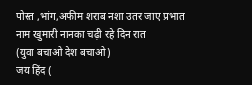पोस्त ,भांग,अफीम शराब नशा उतर जाए प्रभात
नाम खुमारी नानका चढ़ी रहे दिन रात
(युवा बचाओ देश बचाओ)
जय हिंद (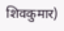शिवकुमार)